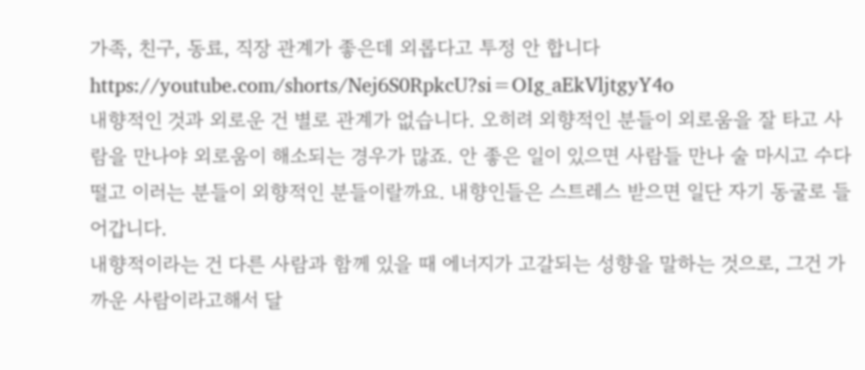가족, 친구, 동료, 직장 관계가 좋은데 외롭다고 투정 안 합니다
https://youtube.com/shorts/Nej6S0RpkcU?si=OIg_aEkVljtgyY4o
내향적인 것과 외로운 건 별로 관계가 없습니다. 오히려 외향적인 분들이 외로움을 잘 타고 사람을 만나야 외로움이 해소되는 경우가 많죠. 안 좋은 일이 있으면 사람들 만나 술 마시고 수다 떨고 이러는 분들이 외향적인 분들이랄까요. 내향인들은 스트레스 받으면 일단 자기 동굴로 들어갑니다.
내향적이라는 건 다른 사람과 함께 있을 때 에너지가 고갈되는 성향을 말하는 것으로, 그건 가까운 사람이라고해서 달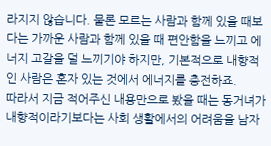라지지 않습니다. 물론 모르는 사람과 함께 있을 때보다는 가까운 사람과 함께 있을 때 편안함을 느끼고 에너지 고갈을 덜 느끼기야 하지만, 기본적으로 내향적인 사람은 혼자 있는 것에서 에너지를 충전하죠.
따라서 지금 적어주신 내용만으로 봤을 때는 동거녀가 내향적이라기보다는 사회 생활에서의 어려움을 남자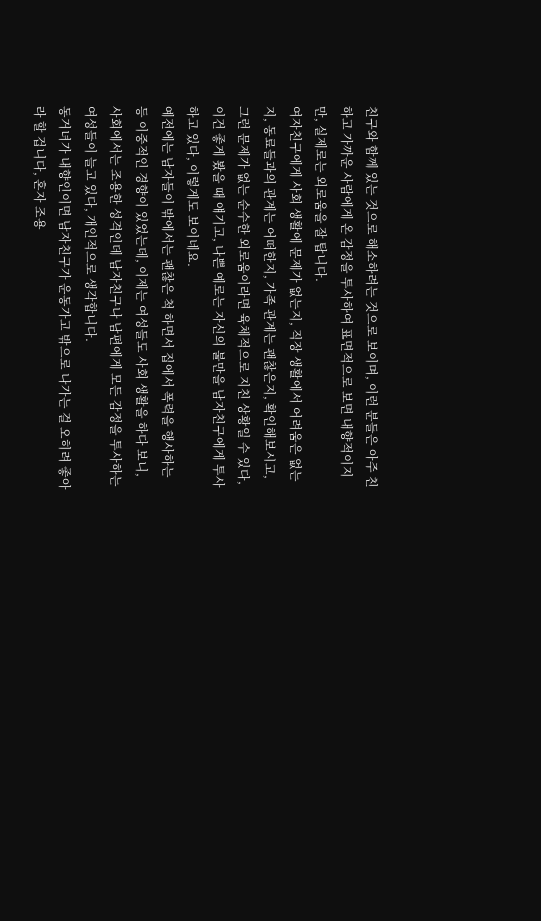친구와 함께 있는 것으로 해소하려는 것으로 보이며, 이런 분들은 아주 친하고 가까운 사람에게 온 감정을 투사하여 표면적으로 보면 내향적이지만, 실제로는 외로움을 잘 탑니다.
여자친구에게 사회 생활에 문제가 없는지, 직장 생활에서 어려움은 없는지, 동료들과의 관계는 어떠한지, 가족 관계는 괜찮은지, 확인해보시고, 그런 문제가 없는 순수한 외로움이라면 육체적으로 지친 상황일 수 있다, 이건 좋게 봤을 때 얘기고, 나쁜 예로는 자신의 불만을 남자친구에게 투사하고 있다, 이렇게도 보이네요.
예전에는 남자들이 밖에서는 괜찮은 척 하면서 집에서 폭력을 행사하는 등 이중적인 경향이 있었는데, 이제는 여성들도 사회 생활을 하다 보니, 사회에서는 조용한 성격인데 남자친구나 남편에게 모든 감정을 투사하는 여성들이 늘고 있다, 개인적으로 생각합니다.
동거녀가 내향인이면 남자친구가 운동가고 밖으로 나가는 걸 오히려 좋아라 할 겁니다, 혼자 조용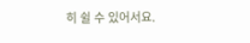히 쉴 수 있어서요.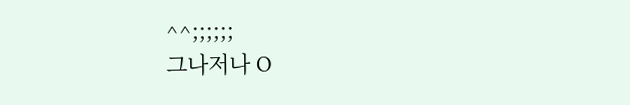^^;;;;;;
그나저나 O